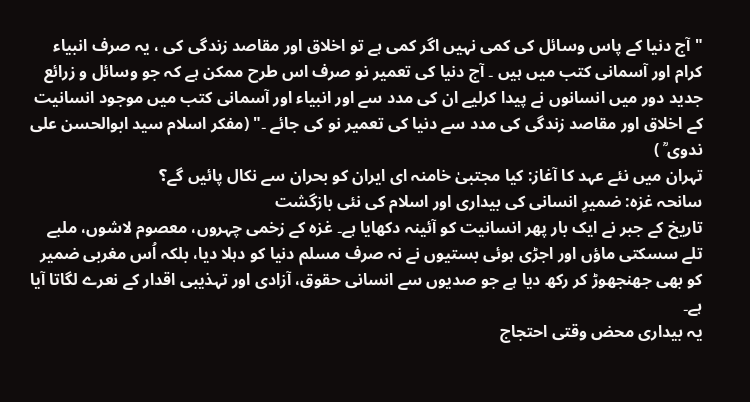" آج دنیا کے پاس وسائل کی کمی نہیں اگر کمی ہے تو اخلاق اور مقاصد زندگی کی ، یہ صرف انبیاء کرام اور آسمانی کتب میں ہیں ۔ آج دنیا کی تعمیر نو صرف اس طرح ممکن ہے کہ جو وسائل و زرائع جدید دور میں انسانوں نے پیدا کرلیے ان کی مدد سے اور انبیاء اور آسمانی کتب میں موجود انسانیت کے اخلاق اور مقاصد زندگی کی مدد سے دنیا کی تعمیر نو کی جائے ۔" (مفکر اسلام سید ابوالحسن علی ندوی ؒ )
تہران میں نئے عہد کا آغاز: کیا مجتبیٰ خامنہ ای ایران کو بحران سے نکال پائیں گے؟
سانحہ غزہ: ضمیرِ انسانی کی بیداری اور اسلام کی نئی بازگشت
تاریخ کے جبر نے ایک بار پھر انسانیت کو آئینہ دکھایا ہے۔ غزہ کے زخمی چہروں، معصوم لاشوں، ملبے تلے سسکتی ماؤں اور اجڑی ہوئی بستیوں نے نہ صرف مسلم دنیا کو دہلا دیا، بلکہ اُس مغربی ضمیر کو بھی جھنجھوڑ کر رکھ دیا ہے جو صدیوں سے انسانی حقوق، آزادی اور تہذیبی اقدار کے نعرے لگاتا آیا ہے۔
یہ بیداری محض وقتی احتجاج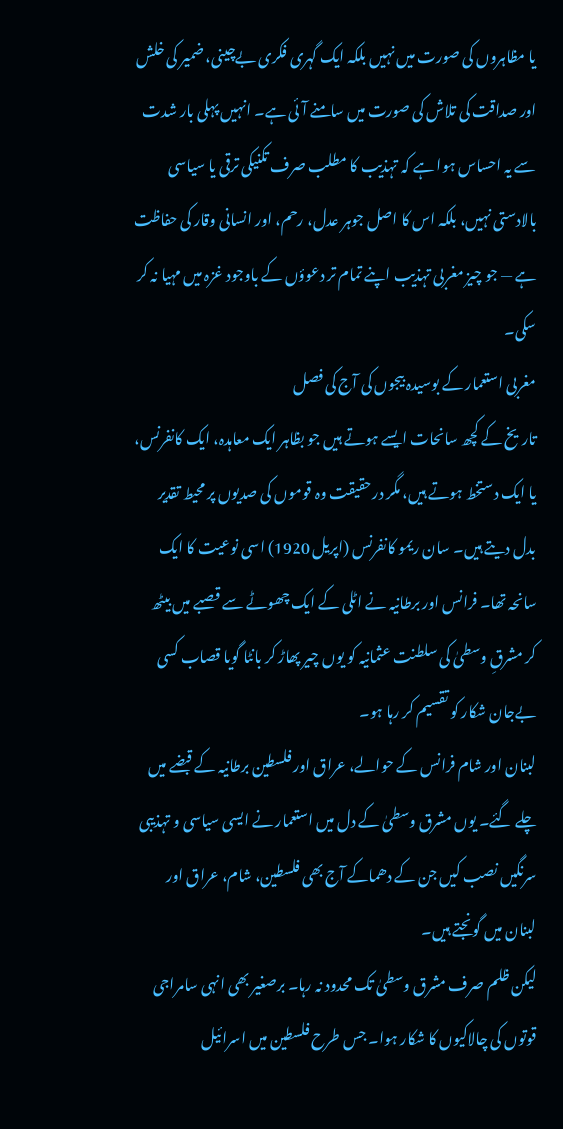یا مظاہروں کی صورت میں نہیں بلکہ ایک گہری فکری بےچینی، ضمیر کی خلش اور صداقت کی تلاش کی صورت میں سامنے آئی ہے۔ انہیں پہلی بار شدت سے یہ احساس ہوا ہے کہ تہذیب کا مطلب صرف تکنیکی ترقی یا سیاسی بالادستی نہیں، بلکہ اس کا اصل جوہر عدل، رحم، اور انسانی وقار کی حفاظت ہے — جو چیز مغربی تہذیب اپنے تمام تر دعوؤں کے باوجود غزہ میں مہیا نہ کر سکی۔
مغربی استعمار کے بوسیدہ بیجوں کی آج کی فصل
تاریخ کے کچھ سانحات ایسے ہوتے ہیں جو بظاہر ایک معاہدہ، ایک کانفرنس، یا ایک دستخط ہوتے ہیں، مگر درحقیقت وہ قوموں کی صدیوں پر محیط تقدیر بدل دیتے ہیں۔ سان ریمو کانفرنس (اپریل 1920) اسی نوعیت کا ایک سانحہ تھا۔ فرانس اور برطانیہ نے اٹلی کے ایک چھوٹے سے قصبے میں بیٹھ کر مشرقِ وسطیٰ کی سلطنت عثمانیہ کو یوں چیر پھاڑ کر بانٹا گویا قصاب کسی بےجان شکار کو تقسیم کر رہا ہو۔
لبنان اور شام فرانس کے حوالے، عراق اور فلسطین برطانیہ کے قبضے میں چلے گئے۔ یوں مشرق وسطیٰ کے دل میں استعمار نے ایسی سیاسی و تہذیبی سرنگیں نصب کیں جن کے دھماکے آج بھی فلسطین، شام، عراق اور لبنان میں گونجتے ہیں۔
لیکن ظلم صرف مشرق وسطیٰ تک محدود نہ رہا۔ برصغیر بھی انہی سامراجی قوتوں کی چالاکیوں کا شکار ہوا۔ جس طرح فلسطین میں اسرائیل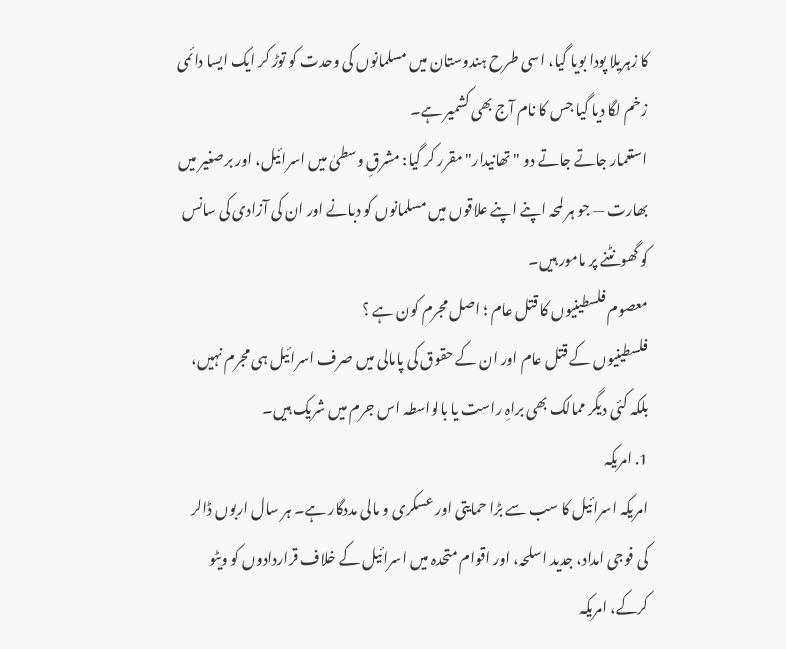کا زہریلا پودا بویا گیا، اسی طرح ہندوستان میں مسلمانوں کی وحدت کو توڑ کر ایک ایسا دائمی زخم لگا دیا گیا جس کا نام آج بھی کشمیر ہے۔
استعمار جاتے جاتے دو "تھانیدار" مقرر کر گیا: مشرقِ وسطیٰ میں اسرائیل، اور برصغیر میں بھارت — جو ہر لمحہ اپنے اپنے علاقوں میں مسلمانوں کو دبانے اور ان کی آزادی کی سانس کو گھونٹنے پر مامور ہیں۔
معصوم فلسطینیوں کا قتل عام ؛ اصل مجرم کون ہے ؟
فلسطینیوں کے قتل عام اور ان کے حقوق کی پامالی میں صرف اسرائیل ہی مجرم نہیں، بلکہ کئی دیگر ممالک بھی براہِ راست یا بالواسطہ اس جرم میں شریک ہیں۔
1. امریکہ
امریکہ اسرائیل کا سب سے بڑا حمایتی اور عسکری و مالی مددگار ہے۔ ہر سال اربوں ڈالر کی فوجی امداد، جدید اسلحہ، اور اقوام متحدہ میں اسرائیل کے خلاف قراردادوں کو ویٹو کرکے، امریکہ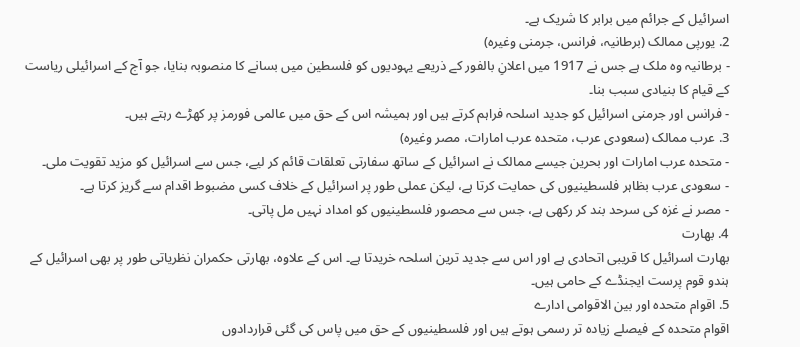اسرائیل کے جرائم میں برابر کا شریک ہے۔
2. یورپی ممالک (برطانیہ، فرانس، جرمنی وغیرہ)
- برطانیہ وہ ملک ہے جس نے 1917 میں اعلانِ بالفور کے ذریعے یہودیوں کو فلسطین میں بسانے کا منصوبہ بنایا، جو آج کے اسرائیلی ریاست کے قیام کا بنیادی سبب بنا۔
- فرانس اور جرمنی اسرائیل کو جدید اسلحہ فراہم کرتے ہیں اور ہمیشہ اس کے حق میں عالمی فورمز پر کھڑے رہتے ہیں۔
3. عرب ممالک (سعودی عرب، متحدہ عرب امارات، مصر وغیرہ)
- متحدہ عرب امارات اور بحرین جیسے ممالک نے اسرائیل کے ساتھ سفارتی تعلقات قائم کر لیے، جس سے اسرائیل کو مزید تقویت ملی۔
- سعودی عرب بظاہر فلسطینیوں کی حمایت کرتا ہے، لیکن عملی طور پر اسرائیل کے خلاف کسی مضبوط اقدام سے گریز کرتا ہے۔
- مصر نے غزہ کی سرحد بند کر رکھی ہے، جس سے محصور فلسطینیوں کو امداد نہیں مل پاتی۔
4. بھارت
بھارت اسرائیل کا قریبی اتحادی ہے اور اس سے جدید ترین اسلحہ خریدتا ہے۔ اس کے علاوہ، بھارتی حکمران نظریاتی طور پر بھی اسرائیل کے ہندو قوم پرست ایجنڈے کے حامی ہیں۔
5. اقوام متحدہ اور بین الاقوامی ادارے
اقوام متحدہ کے فیصلے زیادہ تر رسمی ہوتے ہیں اور فلسطینیوں کے حق میں پاس کی گئی قراردادوں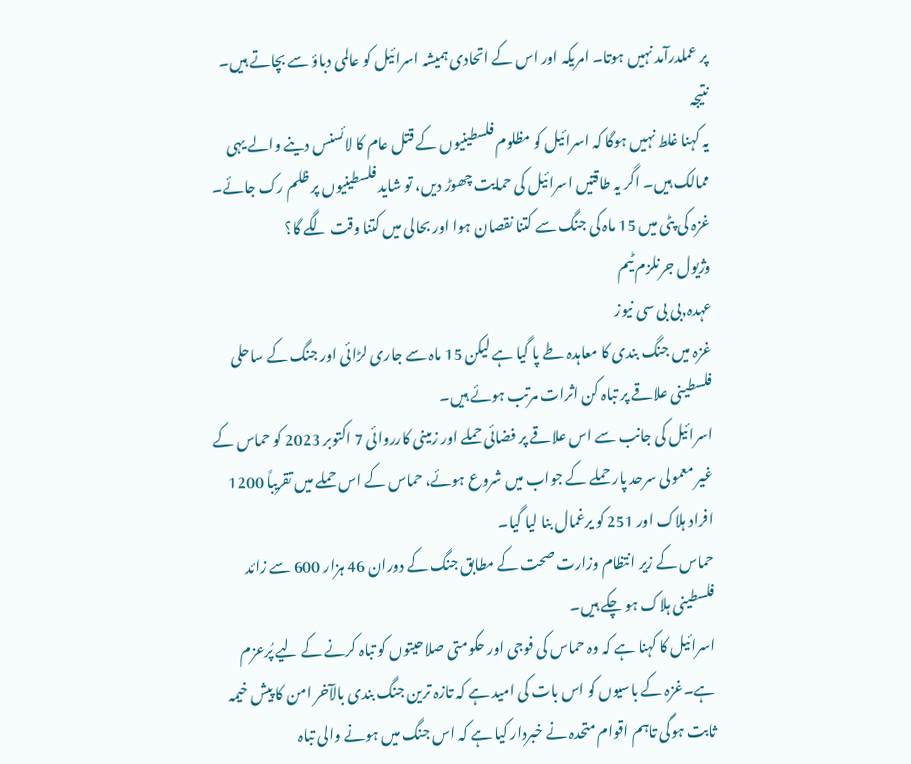پر عملدرآمد نہیں ہوتا۔ امریکہ اور اس کے اتحادی ہمیشہ اسرائیل کو عالمی دباؤ سے بچاتے ہیں۔
نتیجہ
یہ کہنا غلط نہیں ہوگا کہ اسرائیل کو مظلوم فلسطینیوں کے قتل عام کا لائسنس دینے والے یہی ممالک ہیں۔ اگر یہ طاقتیں اسرائیل کی حمایت چھوڑ دیں، تو شاید فلسطینیوں پر ظلم رک جائے۔
غزہ کی پٹی میں 15 ماہ کی جنگ سے کتنا نقصان ہوا اور بحالی میں کتنا وقت لگے گا؟
وژیول جرنلزم ٹیم
عہدہ,بی بی سی نیوز
غزہ میں جنگ بندی کا معاہدہ طے پا گیا ہے لیکن 15 ماہ سے جاری لڑائی اور جنگ کے ساحلی فلسطینی علاقے پر تباہ کن اثرات مرتب ہوئے ہیں۔
اسرائیل کی جانب سے اس علاقے پر فضائی حملے اور زمینی کارروائی 7 اکتوبر 2023 کو حماس کے غیر معمولی سرحد پار حملے کے جواب میں شروع ہوئے، حماس کے اس حملے میں تقریباً 1200 افراد ہلاک اور 251 کو یرغمال بنا لیا گیا۔
حماس کے زیر انتظام وزارت صحت کے مطابق جنگ کے دوران 46 ہزار 600 سے زائد فلسطینی ہلاک ہو چکے ہیں۔
اسرائیل کا کہنا ہے کہ وہ حماس کی فوجی اور حکومتی صلاحیتوں کو تباہ کرنے کے لیے پُرعزم ہے۔غزہ کے باسیوں کو اس بات کی امید ہے کہ تازہ ترین جنگ بندی بالآخر امن کا پیش خیمہ ثابت ہوگی تاہم اقوام متحدہ نے خبردار کیا ہے کہ اس جنگ میں ہونے والی تباہ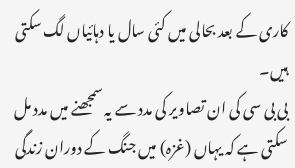کاری کے بعد بحالی میں کئی سال یا دہائیاں لگ سکتی ہیں۔
بی بی سی کی ان تصاویر کی مدد سے یہ سمجھنے میں مدد مل سکتی ہے کہ یہاں (غزہ) میں جنگ کے دوران زندگی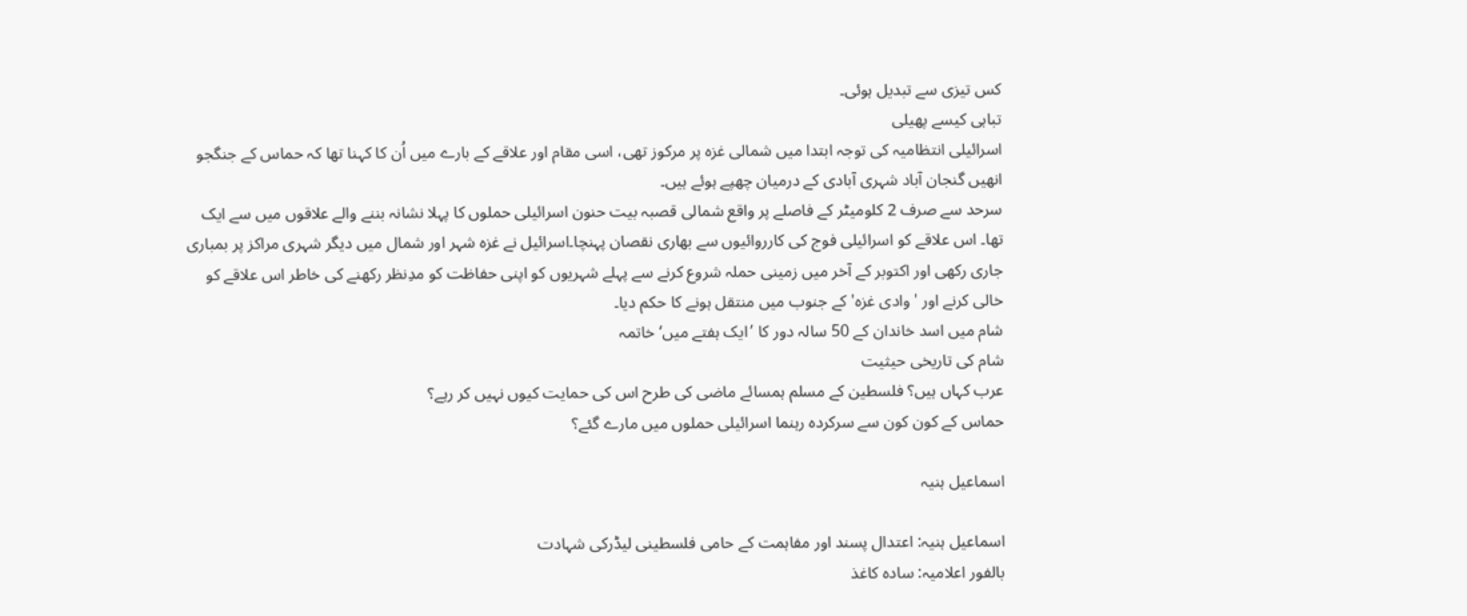کس تیزی سے تبدیل ہوئی۔
تباہی کیسے پھیلی
اسرائیلی انتظامیہ کی توجہ ابتدا میں شمالی غزہ پر مرکوز تھی، اسی مقام اور علاقے کے بارے میں اُن کا کہنا تھا کہ حماس کے جنگجو انھیں گنجان آباد شہری آبادی کے درمیان چھپے ہوئے ہیں۔
سرحد سے صرف 2 کلومیٹر کے فاصلے پر واقع شمالی قصبہ بیت حنون اسرائیلی حملوں کا پہلا نشانہ بننے والے علاقوں میں سے ایک تھا۔ اس علاقے کو اسرائیلی فوج کی کارروائیوں سے بھاری نقصان پہنچا۔اسرائیل نے غزہ شہر اور شمال میں دیگر شہری مراکز پر بمباری جاری رکھی اور اکتوبر کے آخر میں زمینی حملہ شروع کرنے سے پہلے شہریوں کو اپنی حفاظت کو مدِنظر رکھنے کی خاطر اس علاقے کو خالی کرنے اور 'وادی غزہ' کے جنوب میں منتقل ہونے کا حکم دیا۔
شام میں اسد خاندان کے 50 سالہ دور کا ’ایک ہفتے میں‘ خاتمہ
شام کی تاریخی حیثیت
عرب کہاں ہیں؟ فلسطین کے مسلم ہمسائے ماضی کی طرح اس کی حمایت کیوں نہیں کر رہے؟
حماس کے کون کون سے سرکردہ رہنما اسرائیلی حملوں میں مارے گئے؟

اسماعیل ہنیہ

اسماعیل ہنیہ: اعتدال پسند اور مفاہمت کے حامی فلسطینی لیڈرکی شہادت
بالفور اعلامیہ: سادہ کاغذ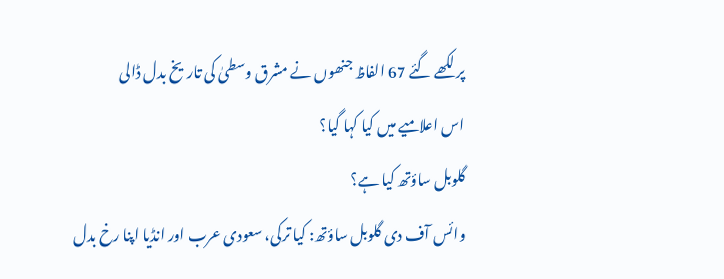پر لکھے گئے 67 الفاظ جنھوں نے مشرق وسطیٰ کی تاریخ بدل ڈالی
اس اعلامیے میں کیا کہا گیا؟
گلوبل ساؤتھ کیا ہے؟
وائس آف دی گلوبل ساؤتھ: کیا ترکی، سعودی عرب اور انڈیا اپنا رخ بدل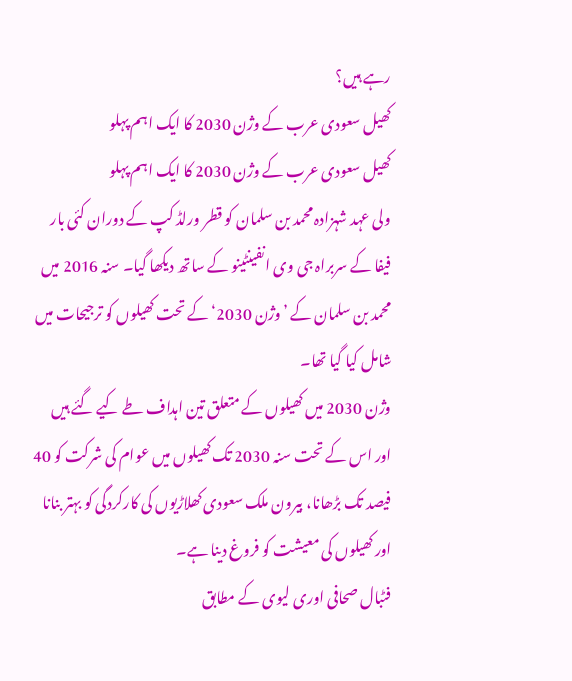رہے ہیں؟
کھیل سعودی عرب کے وژن 2030 کا ایک اہم پہلو
کھیل سعودی عرب کے وژن 2030 کا ایک اہم پہلو
ولی عہد شہزادہ محمد بن سلمان کو قطر ورلڈ کپ کے دوران کئی بار فیفا کے سربراہ جی وی انفینٹینو کے ساتھ دیکھا گیا۔ سنہ 2016 میں محمد بن سلمان کے ’وژن 2030‘ کے تحت کھیلوں کو ترجیحات میں شامل کیا گیا تھا۔
وژن 2030 میں کھیلوں کے متعلق تین اہداف طے کیے گئے ہیں اور اس کے تحت سنہ 2030 تک کھیلوں میں عوام کی شرکت کو 40 فیصد تک بڑھانا، بیرون ملک سعودی کھلاڑیوں کی کارکردگی کو بہتر بنانا اور کھیلوں کی معیشت کو فروغ دینا ہے۔
فٹبال صحافی اوری لیوی کے مطابق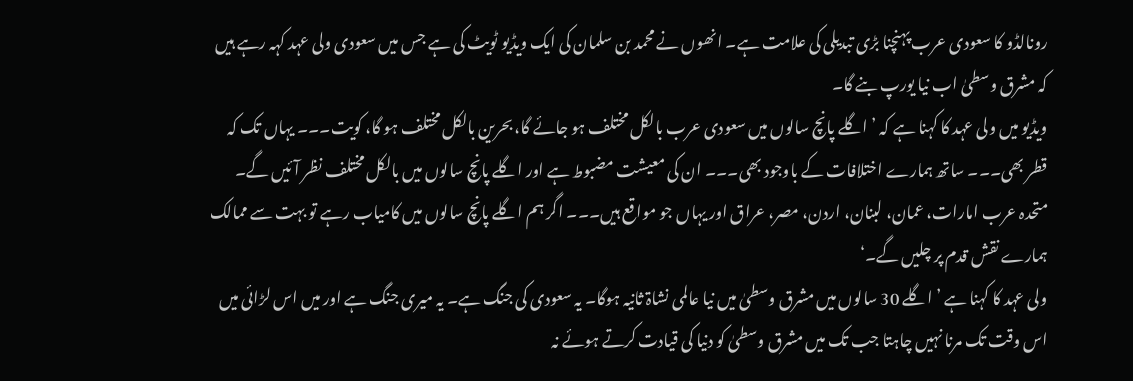رونالڈو کا سعودی عرب پہنچنا بڑی تبدیلی کی علامت ہے۔ انھوں نے محمد بن سلمان کی ایک ویڈیو ٹویٹ کی ہے جس میں سعودی ولی عہد کہہ رہے ہیں کہ مشرق وسطیٰ اب نیا یورپ بنے گا۔
ویڈیو میں ولی عہد کا کہنا ہے کہ ’اگلے پانچ سالوں میں سعودی عرب بالکل مختلف ہو جائے گا، بحرین بالکل مختلف ہو گا، کویت۔۔۔ یہاں تک کہ قطر بھی۔۔۔ ساتھ ہمارے اختلافات کے باوجود بھی۔۔۔ ان کی معیشت مضبوط ہے اور اگلے پانچ سالوں میں بالکل مختلف نظر آئیں گے۔ متحدہ عرب امارات، عمان، لبنان، اردن، مصر، عراق اور یہاں جو مواقع ہیں۔۔۔ اگر ہم اگلے پانچ سالوں میں کامیاب رہے تو بہت سے ممالک ہمارے نقش قدم پر چلیں گے۔‘
ولی عہد کا کہنا ہے ’اگلے 30 سالوں میں مشرق وسطیٰ میں نیا عالمی نشاۃ ثانیہ ہوگا۔ یہ سعودی کی جنگ ہے۔ یہ میری جنگ ہے اور میں اس لڑائی میں اس وقت تک مرنا نہیں چاہتا جب تک میں مشرق وسطیٰ کو دنیا کی قیادت کرتے ہوئے نہ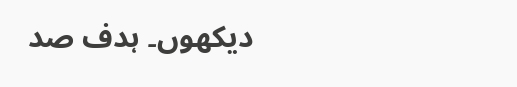دیکھوں۔ ہدف صد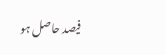فیصد حاصل ہو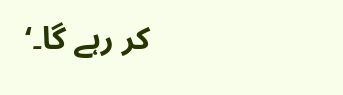کر رہے گا۔‘